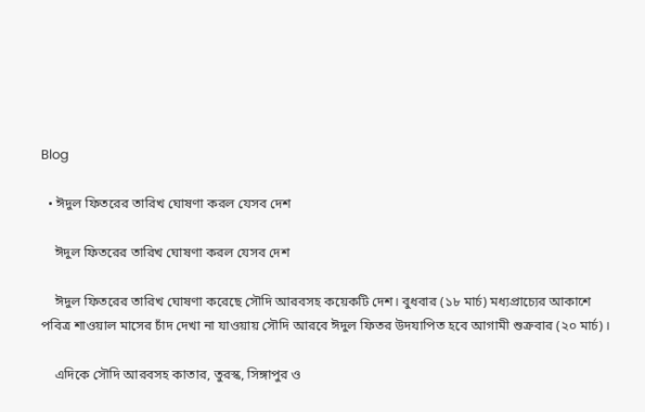Blog

  • ঈদুল ফিতরের তারিখ ঘোষণা করল যেসব দেশ

    ঈদুল ফিতরের তারিখ ঘোষণা করল যেসব দেশ

    ঈদুল ফিতরের তারিখ ঘোষণা করেছে সৌদি আরবসহ কয়েকটি দেশ। বুধবার (১৮ মার্চ) মধ্যপ্রাচ্যের আকাশে পবিত্র শাওয়াল মাসের চাঁদ দেখা না যাওয়ায় সৌদি আরবে ঈদুল ফিতর উদযাপিত হবে আগামী শুক্রবার (২০ মার্চ)।

    এদিকে সৌদি আরবসহ কাতার, তুরস্ক, সিঙ্গাপুর ও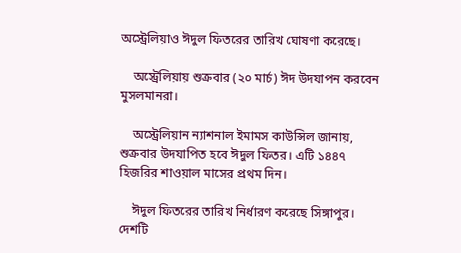অস্ট্রেলিয়াও ঈদুল ফিতরের তারিখ ঘোষণা করেছে।

    অস্ট্রেলিয়ায় শুক্রবার (২০ মার্চ) ঈদ উদযাপন করবেন মুসলমানরা।

    অস্ট্রেলিয়ান ন্যাশনাল ইমামস কাউন্সিল জানায়, শুক্রবার উদযাপিত হবে ঈদুল ফিতর। এটি ১৪৪৭ হিজরির শাওয়াল মাসের প্রথম দিন।

    ঈদুল ফিতরের তারিখ নির্ধারণ করেছে সিঙ্গাপুর। দেশটি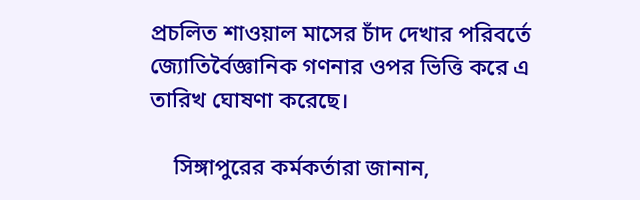প্রচলিত শাওয়াল মাসের চাঁদ দেখার পরিবর্তে জ্যোতির্বৈজ্ঞানিক গণনার ওপর ভিত্তি করে এ তারিখ ঘোষণা করেছে।

    সিঙ্গাপুরের কর্মকর্তারা জানান,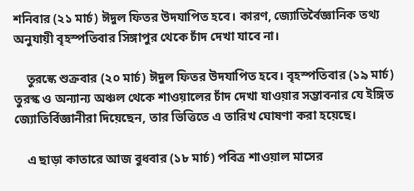শনিবার (২১ মার্চ) ঈদুল ফিতর উদযাপিত হবে। কারণ, জ্যোতির্বৈজ্ঞানিক তথ্য অনুযায়ী বৃহস্পতিবার সিঙ্গাপুর থেকে চাঁদ দেখা যাবে না।

    তুরস্কে শুক্রবার (২০ মার্চ) ঈদুল ফিতর উদযাপিত হবে। বৃহস্পতিবার (১৯ মার্চ) তুরস্ক ও অন্যান্য অঞ্চল থেকে শাওয়ালের চাঁদ দেখা যাওয়ার সম্ভাবনার যে ইঙ্গিত জ্যোতির্বিজ্ঞানীরা দিয়েছেন, তার ভিত্তিতে এ তারিখ ঘোষণা করা হয়েছে।

    এ ছাড়া কাতারে আজ বুধবার (১৮ মার্চ) পবিত্র শাওয়াল মাসের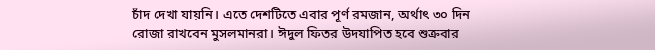চাঁদ দেখা যায়নি। এতে দেশটিতে এবার পূর্ণ রমজান, অর্থাৎ ৩০ দিন রোজা রাখবেন মুসলমানরা। ঈদুল ফিতর উদযাপিত হবে শুক্রবার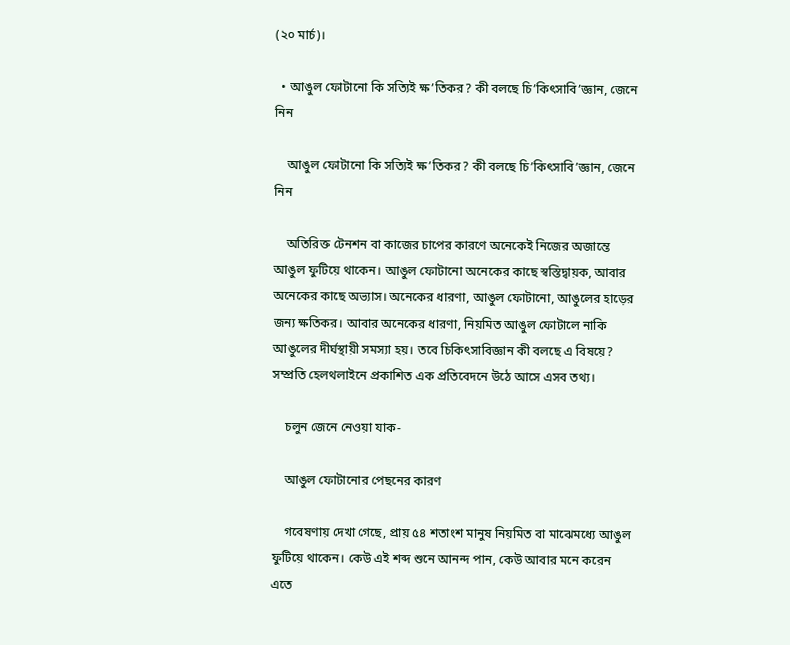(২০ মার্চ)।

  • আঙুল ফোটানো কি সত্যিই ক্ষ’তিকর? কী বলছে চি’কিৎসাবি’জ্ঞান, জেনে নিন

    আঙুল ফোটানো কি সত্যিই ক্ষ’তিকর? কী বলছে চি’কিৎসাবি’জ্ঞান, জেনে নিন

    অতিরিক্ত টেনশন বা কাজের চাপের কারণে অনেকেই নিজের অজান্তে আঙুল ফুটিয়ে থাকেন। আঙুল ফোটানো অনেকের কাছে স্বস্তিদ্বায়ক, আবার অনেকের কাছে অভ্যাস। অনেকের ধারণা, আঙুল ফোটানো, আঙুলের হাড়ের জন্য ক্ষতিকর। আবার অনেকের ধারণা, নিয়মিত আঙুল ফোটালে নাকি আঙুলের দীর্ঘস্থায়ী সমস্যা হয়। তবে চিকিৎসাবিজ্ঞান কী বলছে এ বিষয়ে? সম্প্রতি হেলথলাইনে প্রকাশিত এক প্রতিবেদনে উঠে আসে এসব তথ্য।

    চলুন জেনে নেওয়া যাক-

    আঙুল ফোটানোর পেছনের কারণ

    গবেষণায় দেখা গেছে, প্রায় ৫৪ শতাংশ মানুষ নিয়মিত বা মাঝেমধ্যে আঙুল ফুটিয়ে থাকেন। কেউ এই শব্দ শুনে আনন্দ পান, কেউ আবার মনে করেন এতে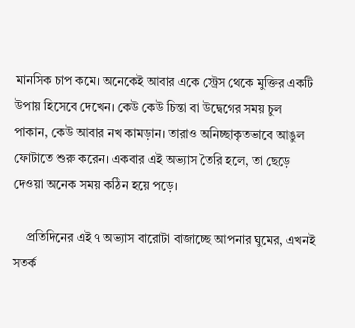মানসিক চাপ কমে। অনেকেই আবার একে স্ট্রেস থেকে মুক্তির একটি উপায় হিসেবে দেখেন। কেউ কেউ চিন্তা বা উদ্বেগের সময় চুল পাকান, কেউ আবার নখ কামড়ান। তারাও অনিচ্ছাকৃতভাবে আঙুল ফোটাতে শুরু করেন। একবার এই অভ্যাস তৈরি হলে, তা ছেড়ে দেওয়া অনেক সময় কঠিন হয়ে পড়ে।

    প্রতিদিনের এই ৭ অভ্যাস বারোটা বাজাচ্ছে আপনার ঘুমের, এখনই সতর্ক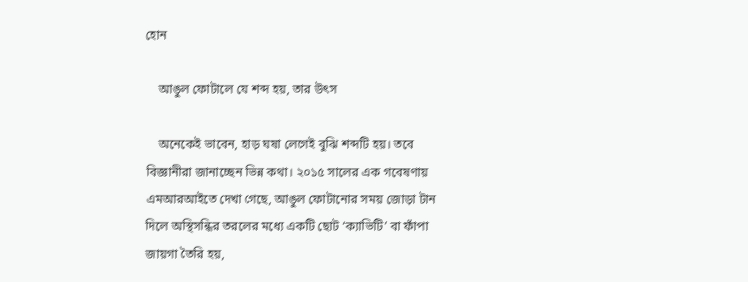হোন

    আঙুল ফোটালে যে শব্দ হয়, তার উৎস

    অনেকেই ভাবেন, হাড় ঘষা লেগেই বুঝি শব্দটি হয়। তবে বিজ্ঞানীরা জানাচ্ছেন ভিন্ন কথা। ২০১৫ সালের এক গবেষণায় এমআরআইতে দেখা গেছে, আঙুল ফোটানোর সময় জোড়া টান দিলে অস্থিসন্ধির তরলের মধ্যে একটি ছোট ‘ক্যাভিটি’ বা ফাঁপা জায়গা তৈরি হয়,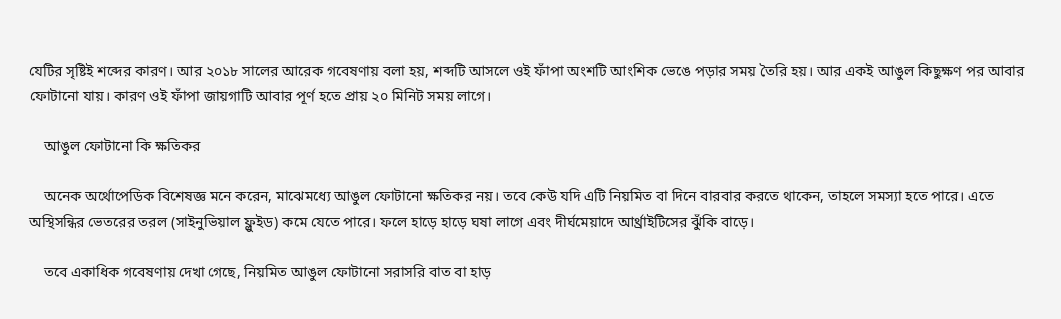যেটির সৃষ্টিই শব্দের কারণ। আর ২০১৮ সালের আরেক গবেষণায় বলা হয়, শব্দটি আসলে ওই ফাঁপা অংশটি আংশিক ভেঙে পড়ার সময় তৈরি হয়। আর একই আঙুল কিছুক্ষণ পর আবার ফোটানো যায়। কারণ ওই ফাঁপা জায়গাটি আবার পূর্ণ হতে প্রায় ২০ মিনিট সময় লাগে।

    আঙুল ফোটানো কি ক্ষতিকর

    অনেক অর্থোপেডিক বিশেষজ্ঞ মনে করেন, মাঝেমধ্যে আঙুল ফোটানো ক্ষতিকর নয়। তবে কেউ যদি এটি নিয়মিত বা দিনে বারবার করতে থাকেন, তাহলে সমস্যা হতে পারে। এতে অস্থিসন্ধির ভেতরের তরল (সাইনুভিয়াল ফ্লুইড) কমে যেতে পারে। ফলে হাড়ে হাড়ে ঘষা লাগে এবং দীর্ঘমেয়াদে আর্থ্রাইটিসের ঝুঁকি বাড়ে।

    তবে একাধিক গবেষণায় দেখা গেছে, নিয়মিত আঙুল ফোটানো সরাসরি বাত বা হাড়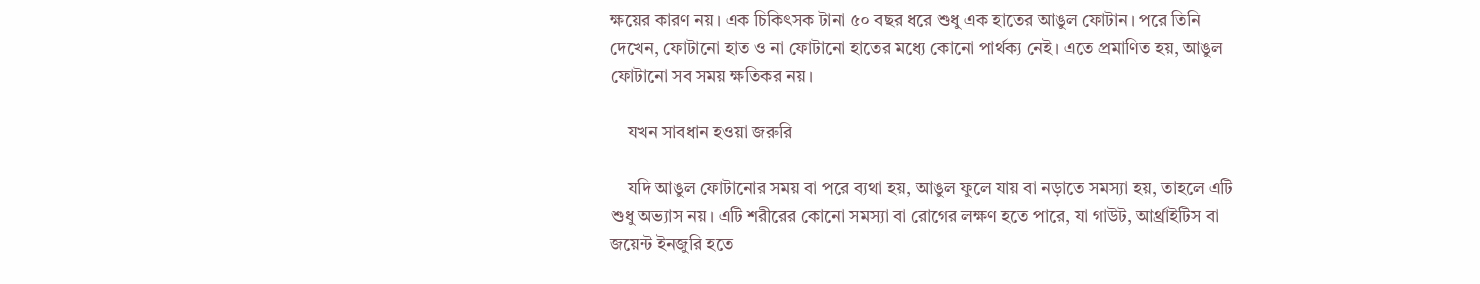ক্ষয়ের কারণ নয়। এক চিকিৎসক টানা ৫০ বছর ধরে শুধু এক হাতের আঙুল ফোটান। পরে তিনি দেখেন, ফোটানো হাত ও না ফোটানো হাতের মধ্যে কোনো পার্থক্য নেই। এতে প্রমাণিত হয়, আঙুল ফোটানো সব সময় ক্ষতিকর নয়।

    যখন সাবধান হওয়া জরুরি

    যদি আঙুল ফোটানোর সময় বা পরে ব্যথা হয়, আঙুল ফুলে যায় বা নড়াতে সমস্যা হয়, তাহলে এটি শুধু অভ্যাস নয়। এটি শরীরের কোনো সমস্যা বা রোগের লক্ষণ হতে পারে, যা গাউট, আর্থ্রাইটিস বা জয়েন্ট ইনজুরি হতে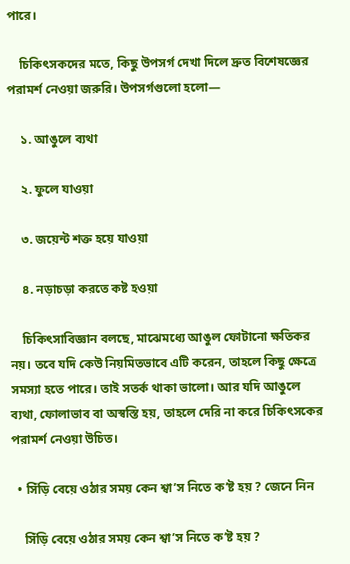পারে।

    চিকিৎসকদের মতে, কিছু উপসর্গ দেখা দিলে দ্রুত বিশেষজ্ঞের পরামর্শ নেওয়া জরুরি। উপসর্গগুলো হলো—

    ১. আঙুলে ব্যথা

    ২. ফুলে যাওয়া

    ৩. জয়েন্ট শক্ত হয়ে যাওয়া

    ৪. নড়াচড়া করতে কষ্ট হওয়া

    চিকিৎসাবিজ্ঞান বলছে, মাঝেমধ্যে আঙুল ফোটানো ক্ষতিকর নয়। তবে যদি কেউ নিয়মিতভাবে এটি করেন, তাহলে কিছু ক্ষেত্রে সমস্যা হতে পারে। তাই সতর্ক থাকা ভালো। আর যদি আঙুলে ব্যথা, ফোলাভাব বা অস্বস্তি হয়, তাহলে দেরি না করে চিকিৎসকের পরামর্শ নেওয়া উচিত।

  • সিঁড়ি বেয়ে ওঠার সময় কেন শ্বা’স নিতে ক’ষ্ট হয় ? জেনে নিন

    সিঁড়ি বেয়ে ওঠার সময় কেন শ্বা’স নিতে ক’ষ্ট হয় ?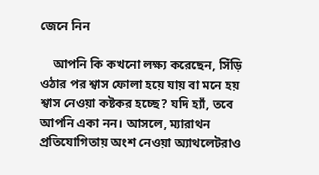জেনে নিন

    আপনি কি কখনো লক্ষ্য করেছেন, সিঁড়ি ওঠার পর শ্বাস ফোলা হয়ে যায় বা মনে হয় শ্বাস নেওয়া কষ্টকর হচ্ছে? যদি হ্যাঁ, তবে আপনি একা নন। আসলে, ম্যারাথন প্রতিযোগিতায় অংশ নেওয়া অ্যাথলেটরাও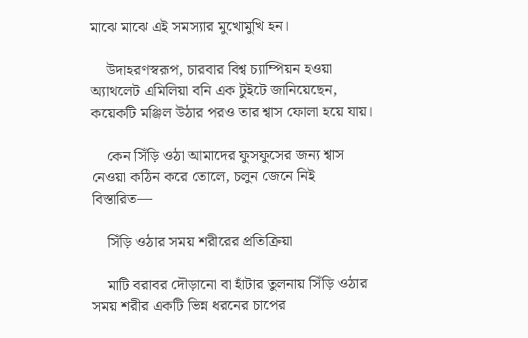মাঝে মাঝে এই সমস্যার মুখোমুখি হন।

    উদাহরণস্বরূপ, চারবার বিশ্ব চ্যাম্পিয়ন হওয়া অ্যাথলেট এমিলিয়া বনি এক টুইটে জানিয়েছেন, কয়েকটি মঞ্জিল উঠার পরও তার শ্বাস ফোলা হয়ে যায়।

    কেন সিঁড়ি ওঠা আমাদের ফুসফুসের জন্য শ্বাস নেওয়া কঠিন করে তোলে, চলুন জেনে নিই বিস্তারিত—

    সিঁড়ি ওঠার সময় শরীরের প্রতিক্রিয়া

    মাটি বরাবর দৌড়ানো বা হাঁটার তুলনায় সিঁড়ি ওঠার সময় শরীর একটি ভিন্ন ধরনের চাপের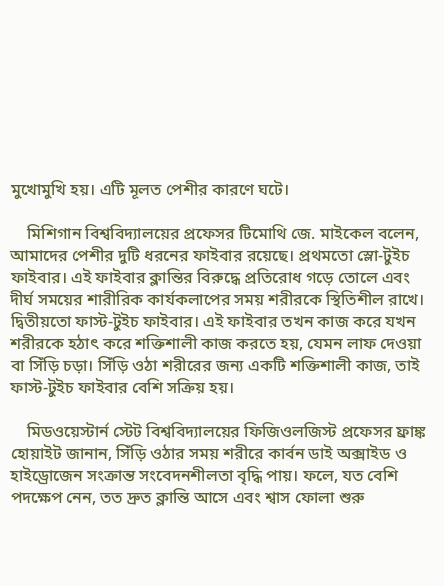মুখোমুখি হয়। এটি মূলত পেশীর কারণে ঘটে।

    মিশিগান বিশ্ববিদ্যালয়ের প্রফেসর টিমোথি জে. মাইকেল বলেন, আমাদের পেশীর দুটি ধরনের ফাইবার রয়েছে। প্রথমতো স্লো-টুইচ ফাইবার। এই ফাইবার ক্লান্তির বিরুদ্ধে প্রতিরোধ গড়ে তোলে এবং দীর্ঘ সময়ের শারীরিক কার্যকলাপের সময় শরীরকে স্থিতিশীল রাখে। দ্বিতীয়তো ফাস্ট-টুইচ ফাইবার। এই ফাইবার তখন কাজ করে যখন শরীরকে হঠাৎ করে শক্তিশালী কাজ করতে হয়, যেমন লাফ দেওয়া বা সিঁড়ি চড়া। সিঁড়ি ওঠা শরীরের জন্য একটি শক্তিশালী কাজ, তাই ফাস্ট-টুইচ ফাইবার বেশি সক্রিয় হয়।

    মিডওয়েস্টার্ন স্টেট বিশ্ববিদ্যালয়ের ফিজিওলজিস্ট প্রফেসর ফ্রাঙ্ক হোয়াইট জানান, সিঁড়ি ওঠার সময় শরীরে কার্বন ডাই অক্সাইড ও হাইড্রোজেন সংক্রান্ত সংবেদনশীলতা বৃদ্ধি পায়। ফলে, যত বেশি পদক্ষেপ নেন, তত দ্রুত ক্লান্তি আসে এবং শ্বাস ফোলা শুরু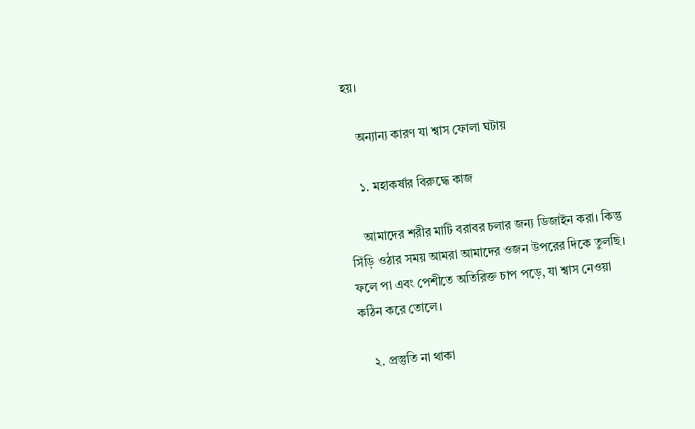হয়।

    অন্যান্য কারণ যা শ্বাস ফোলা ঘটায়

    ১. মহাকর্ষার বিরুদ্ধে কাজ

    আমাদের শরীর মাটি বরাবর চলার জন্য ডিজাইন করা। কিন্তু সিঁড়ি ওঠার সময় আমরা আমাদের ওজন উপরের দিকে তুলছি। ফলে পা এবং পেশীতে অতিরিক্ত চাপ পড়ে, যা শ্বাস নেওয়া কঠিন করে তোলে।

    ২. প্রস্তুতি না থাকা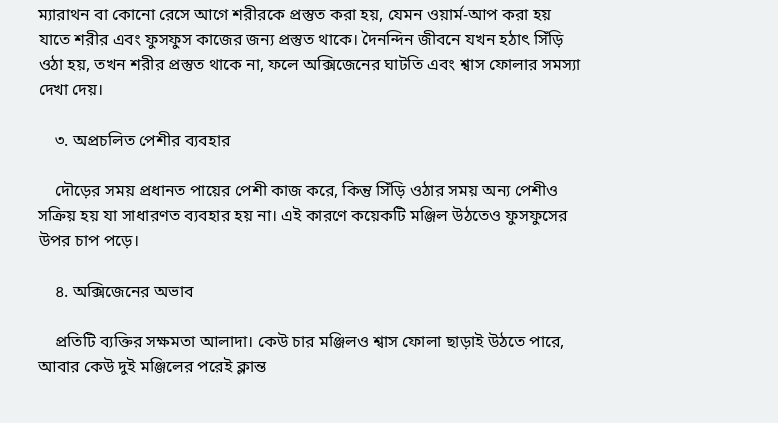ম্যারাথন বা কোনো রেসে আগে শরীরকে প্রস্তুত করা হয়, যেমন ওয়ার্ম-আপ করা হয় যাতে শরীর এবং ফুসফুস কাজের জন্য প্রস্তুত থাকে। দৈনন্দিন জীবনে যখন হঠাৎ সিঁড়ি ওঠা হয়, তখন শরীর প্রস্তুত থাকে না, ফলে অক্সিজেনের ঘাটতি এবং শ্বাস ফোলার সমস্যা দেখা দেয়।

    ৩. অপ্রচলিত পেশীর ব্যবহার

    দৌড়ের সময় প্রধানত পায়ের পেশী কাজ করে, কিন্তু সিঁড়ি ওঠার সময় অন্য পেশীও সক্রিয় হয় যা সাধারণত ব্যবহার হয় না। এই কারণে কয়েকটি মঞ্জিল উঠতেও ফুসফুসের উপর চাপ পড়ে।

    ৪. অক্সিজেনের অভাব

    প্রতিটি ব্যক্তির সক্ষমতা আলাদা। কেউ চার মঞ্জিলও শ্বাস ফোলা ছাড়াই উঠতে পারে, আবার কেউ দুই মঞ্জিলের পরেই ক্লান্ত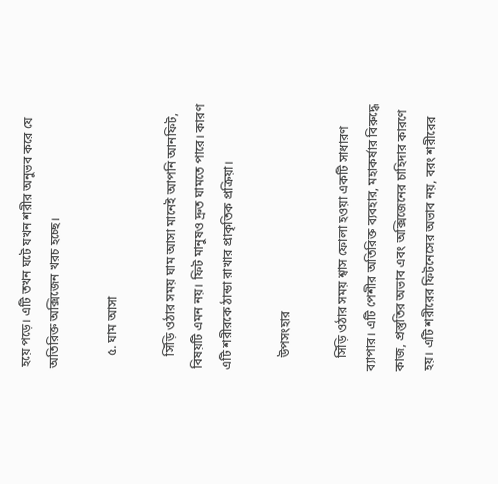হয়ে পড়ে। এটি তখন ঘটে যখন শরীর অনুভব করে যে অতিরিক্ত অক্সিজেন খরচ হচ্ছে।

    ৫. ঘাম আসা

    সিঁড়ি ওঠার সময় ঘাম আসা মানেই আপনি আনফিট, বিষয়টি এমন নয়। ফিট মানুষও দ্রুত ঘামতে পারে। কারণ এটি শরীরকে ঠান্ডা রাখার প্রাকৃতিক প্রক্রিয়া।

    উপসংহার

    সিঁড়ি ওঠার সময় শ্বাস ফোলা হওয়া একটি সাধারণ ব্যাপার। এটি পেশীর অতিরিক্ত ব্যবহার, মহাকর্ষার বিরুদ্ধে কাজ, প্রস্তুতির অভাব এবং অক্সিজেনের চাহিদার কারণে হয়। এটি শরীরের ফিটনেসের অভাব নয়, বরং শরীরের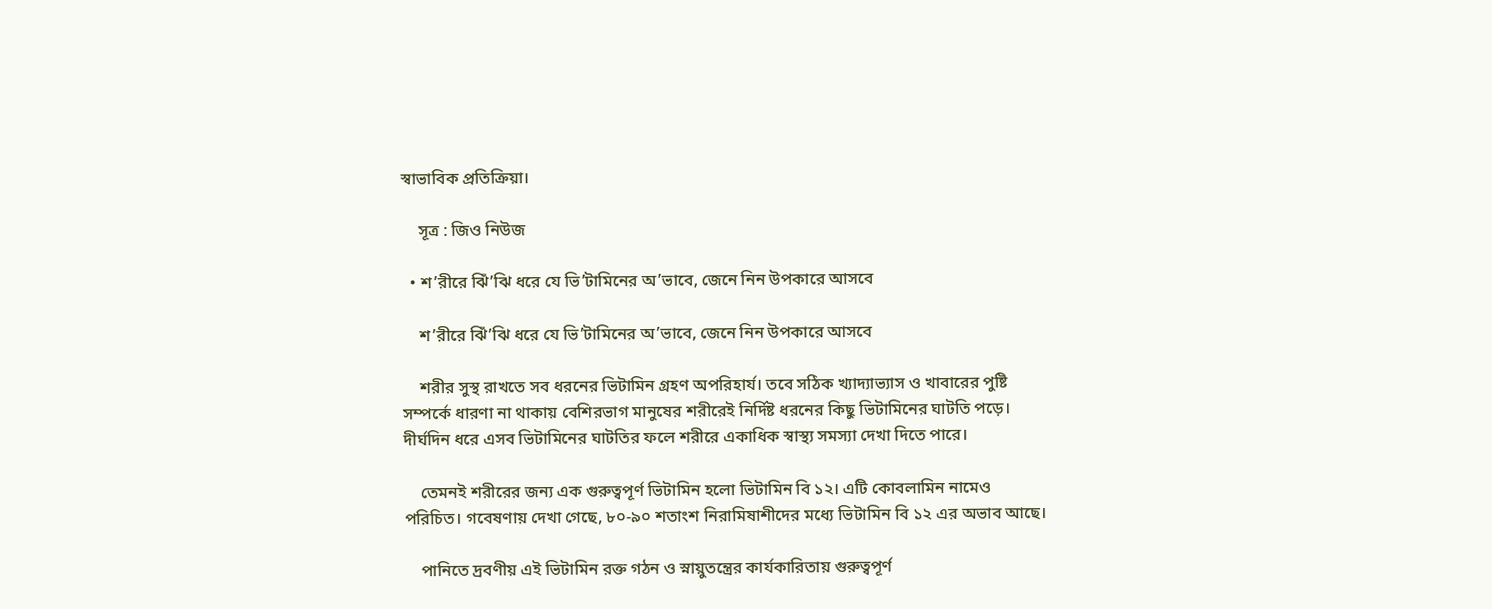স্বাভাবিক প্রতিক্রিয়া।

    সূত্র : জিও নিউজ

  • শ’রীরে ঝিঁ’ঝি ধরে যে ভি’টামিনের অ’ভাবে, জেনে নিন উপকারে আসবে

    শ’রীরে ঝিঁ’ঝি ধরে যে ভি’টামিনের অ’ভাবে, জেনে নিন উপকারে আসবে

    শরীর সুস্থ রাখতে সব ধরনের ভিটামিন গ্রহণ অপরিহার্য। তবে সঠিক খ্যাদ্যাভ্যাস ও খাবারের পুষ্টি সম্পর্কে ধারণা না থাকায় বেশিরভাগ মানুষের শরীরেই নির্দিষ্ট ধরনের কিছু ভিটামিনের ঘাটতি পড়ে। দীর্ঘদিন ধরে এসব ভিটামিনের ঘাটতির ফলে শরীরে একাধিক স্বাস্থ্য সমস্যা দেখা দিতে পারে।

    তেমনই শরীরের জন্য এক গুরুত্বপূর্ণ ভিটামিন হলো ভিটামিন বি ১২। এটি কোবলামিন নামেও পরিচিত। গবেষণায় দেখা গেছে, ৮০-৯০ শতাংশ নিরামিষাশীদের মধ্যে ভিটামিন বি ১২ এর অভাব আছে।

    পানিতে দ্রবণীয় এই ভিটামিন রক্ত গঠন ও স্নায়ুতন্ত্রের কার্যকারিতায় গুরুত্বপূর্ণ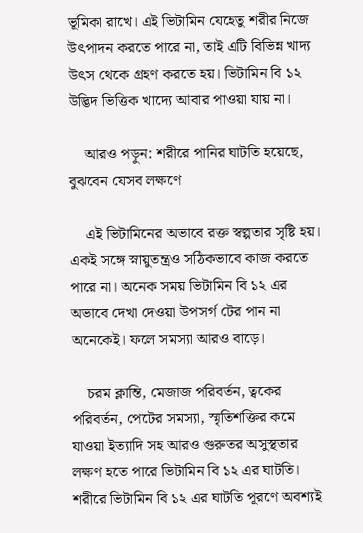ভূমিকা রাখে। এই ভিটামিন যেহেতু শরীর নিজে উৎপাদন করতে পারে না, তাই এটি বিভিন্ন খাদ্য উৎস থেকে গ্রহণ করতে হয়। ভিটামিন বি ১২ উদ্ভিদ ভিত্তিক খাদ্যে আবার পাওয়া যায় না।

    আরও পড়ুন: শরীরে পানির ঘাটতি হয়েছে, বুঝবেন যেসব লক্ষণে

    এই ভিটামিনের অভাবে রক্ত স্বল্পতার সৃষ্টি হয়। একই সঙ্গে স্নায়ুতন্ত্রও সঠিকভাবে কাজ করতে পারে না। অনেক সময় ভিটামিন বি ১২ এর অভাবে দেখা দেওয়া উপসর্গ টের পান না অনেকেই। ফলে সমস্যা আরও বাড়ে।

    চরম ক্লান্তি, মেজাজ পরিবর্তন, ত্বকের পরিবর্তন, পেটের সমস্যা, স্মৃতিশক্তির কমে যাওয়া ইত্যাদি সহ আরও গুরুতর অসুস্থতার লক্ষণ হতে পারে ভিটামিন বি ১২ এর ঘাটতি। শরীরে ভিটামিন বি ১২ এর ঘাটতি পূরণে অবশ্যই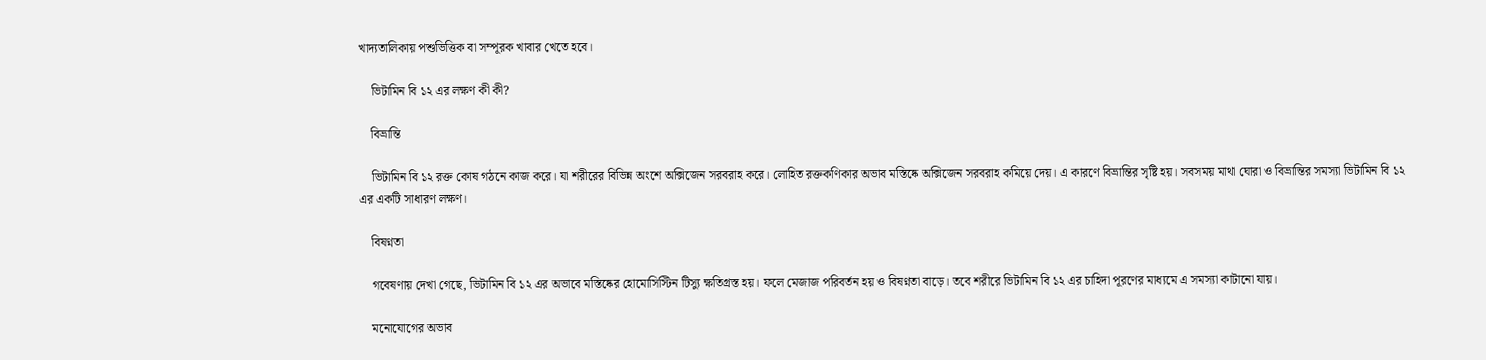খাদ্যতালিকায় পশুভিত্তিক বা সম্পূরক খাবার খেতে হবে।

    ভিটামিন বি ১২ এর লক্ষণ কী কী?

    বিভ্রান্তি

    ভিটামিন বি ১২ রক্ত কোষ গঠনে কাজ করে। যা শরীরের বিভিন্ন অংশে অক্সিজেন সরবরাহ করে। লোহিত রক্তকণিকার অভাব মস্তিষ্কে অক্সিজেন সরবরাহ কমিয়ে দেয়। এ কারণে বিভ্রান্তির সৃষ্টি হয়। সবসময় মাথা ঘোরা ও বিভ্রান্তির সমস্যা ভিটামিন বি ১২ এর একটি সাধারণ লক্ষণ।

    বিষণ্নতা

    গবেষণায় দেখা গেছে, ভিটামিন বি ১২ এর অভাবে মস্তিষ্কের হোমোসিস্টিন টিস্যু ক্ষতিগ্রস্ত হয়। ফলে মেজাজ পরিবর্তন হয় ও বিষণ্নতা বাড়ে। তবে শরীরে ভিটামিন বি ১২ এর চাহিদা পূরণের মাধ্যমে এ সমস্যা কাটানো যায়।

    মনোযোগের অভাব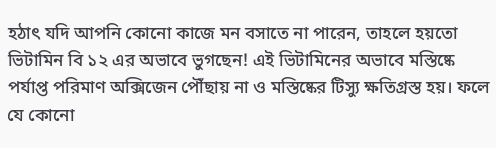হঠাৎ যদি আপনি কোনো কাজে মন বসাতে না পারেন, তাহলে হয়তো ভিটামিন বি ১২ এর অভাবে ভুগছেন! এই ভিটামিনের অভাবে মস্তিষ্কে পর্যাপ্ত পরিমাণ অক্সিজেন পৌঁছায় না ও মস্তিষ্কের টিস্যু ক্ষতিগ্রস্ত হয়। ফলে যে কোনো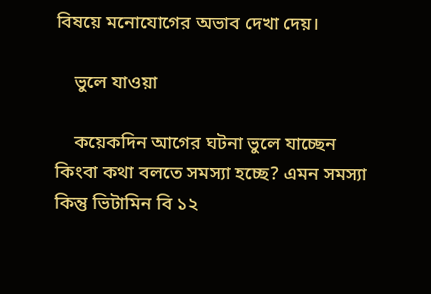বিষয়ে মনোযোগের অভাব দেখা দেয়।

    ভুলে যাওয়া

    কয়েকদিন আগের ঘটনা ভুলে যাচ্ছেন কিংবা কথা বলতে সমস্যা হচ্ছে? এমন সমস্যা কিন্তু ভিটামিন বি ১২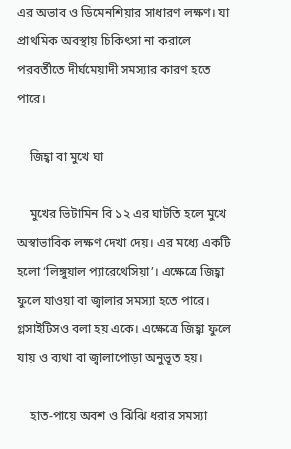এর অভাব ও ডিমেনশিয়ার সাধারণ লক্ষণ। যা প্রাথমিক অবস্থায় চিকিৎসা না করালে পরবর্তীতে দীর্ঘমেয়াদী সমস্যার কারণ হতে পারে।

    জিহ্বা বা মুখে ঘা

    মুখের ভিটামিন বি ১২ এর ঘাটতি হলে মুখে অস্বাভাবিক লক্ষণ দেখা দেয়। এর মধ্যে একটি হলো ‘লিঙ্গুয়াল প্যারেথেসিয়া’। এক্ষেত্রে জিহ্বা ফুলে যাওয়া বা জ্বালার সমস্যা হতে পারে। গ্লসাইটিসও বলা হয় একে। এক্ষেত্রে জিহ্বা ফুলে যায় ও ব্যথা বা জ্বালাপোড়া অনুভূত হয়।

    হাত-পায়ে অবশ ও ঝিঁঝি ধরার সমস্যা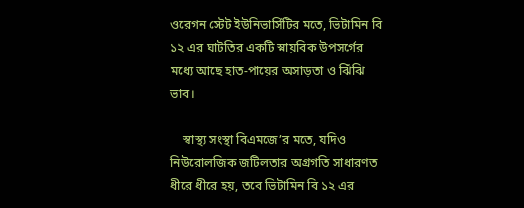ওরেগন স্টেট ইউনিভার্সিটির মতে, ভিটামিন বি ১২ এর ঘাটতির একটি স্নায়বিক উপসর্গের মধ্যে আছে হাত-পায়ের অসাড়তা ও ঝিঁঝি ভাব।

    স্বাস্থ্য সংস্থা বিএমজে’র মতে, যদিও নিউরোলজিক জটিলতার অগ্রগতি সাধারণত ধীরে ধীরে হয়, তবে ভিটামিন বি ১২ এর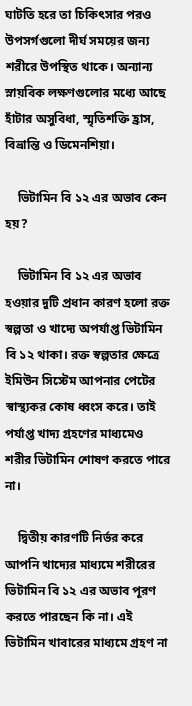ঘাটতি হরে তা চিকিৎসার পরও উপসর্গগুলো দীর্ঘ সময়ের জন্য শরীরে উপস্থিত থাকে। অন্যান্য স্নায়বিক লক্ষণগুলোর মধ্যে আছে হাঁটার অসুবিধা, স্মৃতিশক্তি হ্রাস, বিভ্রান্তি ও ডিমেনশিয়া।

    ভিটামিন বি ১২ এর অভাব কেন হয়?

    ভিটামিন বি ১২ এর অভাব হওয়ার দুটি প্রধান কারণ হলো রক্ত স্বল্পতা ও খাদ্যে অপর্যাপ্ত ভিটামিন বি ১২ থাকা। রক্ত স্বল্পতার ক্ষেত্রে ইমিউন সিস্টেম আপনার পেটের স্বাস্থ্যকর কোষ ধ্বংস করে। তাই পর্যাপ্ত খাদ্য গ্রহণের মাধ্যমেও শরীর ভিটামিন শোষণ করতে পারে না।

    দ্বিতীয় কারণটি নির্ভর করে আপনি খাদ্যের মাধ্যমে শরীরের ভিটামিন বি ১২ এর অভাব পূরণ করতে পারছেন কি না। এই ভিটামিন খাবারের মাধ্যমে গ্রহণ না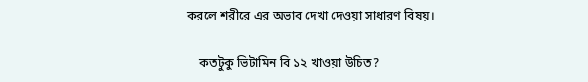করলে শরীরে এর অভাব দেখা দেওয়া সাধারণ বিষয়।

    কতটুকু ভিটামিন বি ১২ খাওয়া উচিত?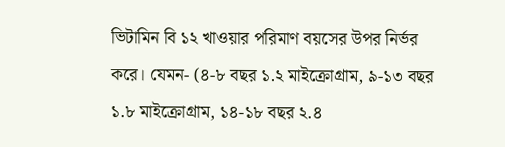ভিটামিন বি ১২ খাওয়ার পরিমাণ বয়সের উপর নির্ভর করে। যেমন- (৪-৮ বছর ১.২ মাইক্রোগ্রাম, ৯-১৩ বছর ১.৮ মাইক্রোগ্রাম, ১৪-১৮ বছর ২.৪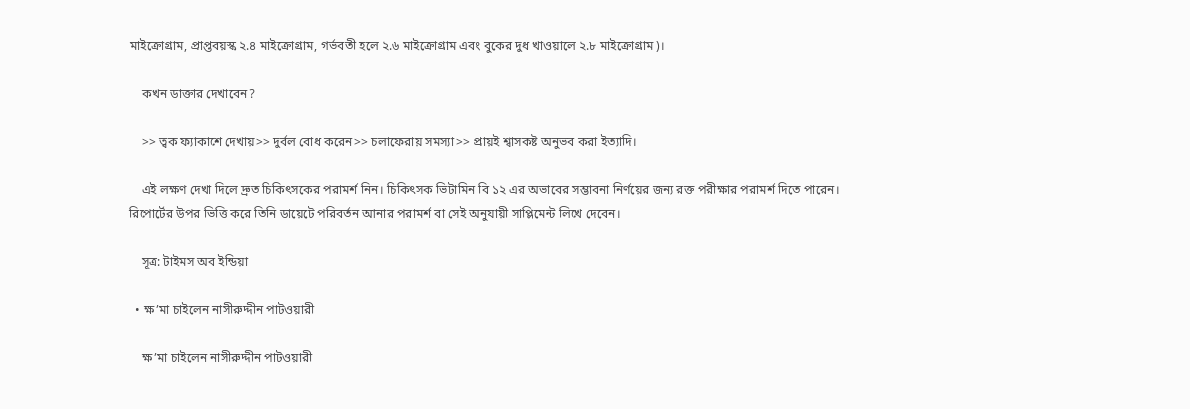মাইক্রোগ্রাম, প্রাপ্তবয়স্ক ২.৪ মাইক্রোগ্রাম, গর্ভবতী হলে ২.৬ মাইক্রোগ্রাম এবং বুকের দুধ খাওয়ালে ২.৮ মাইক্রোগ্রাম)।

    কখন ডাক্তার দেখাবেন?

    >> ত্বক ফ্যাকাশে দেখায়>> দুর্বল বোধ করেন>> চলাফেরায় সমস্যা>> প্রায়ই শ্বাসকষ্ট অনুভব করা ইত্যাদি।

    এই লক্ষণ দেখা দিলে দ্রুত চিকিৎসকের পরামর্শ নিন। চিকিৎসক ভিটামিন বি ১২ এর অভাবের সম্ভাবনা নির্ণয়ের জন্য রক্ত পরীক্ষার পরামর্শ দিতে পারেন। রিপোর্টের উপর ভিত্তি করে তিনি ডায়েটে পরিবর্তন আনার পরামর্শ বা সেই অনুযায়ী সাপ্লিমেন্ট লিখে দেবেন।

    সূত্র: টাইমস অব ইন্ডিয়া

  • ক্ষ’মা চাইলেন নাসীরুদ্দীন পাটওয়ারী

    ক্ষ’মা চাইলেন নাসীরুদ্দীন পাটওয়ারী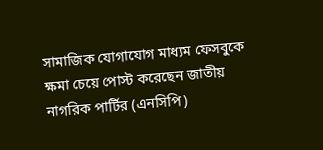সামাজিক যোগাযোগ মাধ্যম ফেসবুকে ক্ষমা চেয়ে পোস্ট করেছেন জাতীয় নাগরিক পার্টির (এনসিপি)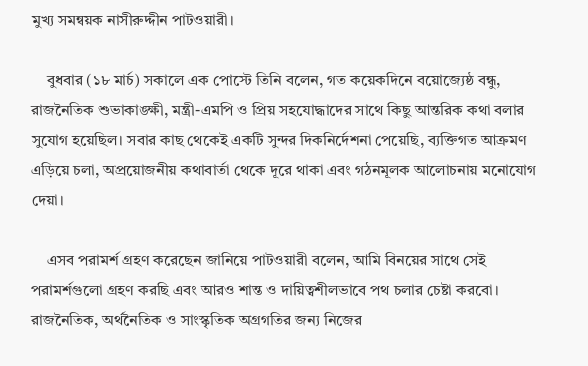মুখ্য সমন্বয়ক নাসীরুদ্দীন পাটওয়ারী।

    বুধবার (১৮ মার্চ) সকালে এক পোস্টে তিনি বলেন, গত কয়েকদিনে বয়োজ্যেষ্ঠ বন্ধু, রাজনৈতিক শুভাকাঙ্ক্ষী, মন্ত্রী-এমপি ও প্রিয় সহযোদ্ধাদের সাথে কিছু আন্তরিক কথা বলার সুযোগ হয়েছিল। সবার কাছ থেকেই একটি সুন্দর দিকনির্দেশনা পেয়েছি, ব্যক্তিগত আক্রমণ এড়িয়ে চলা, অপ্রয়োজনীয় কথাবার্তা থেকে দূরে থাকা এবং গঠনমূলক আলোচনায় মনোযোগ দেয়া।

    এসব পরামর্শ গ্রহণ করেছেন জানিয়ে পাটওয়ারী বলেন, আমি বিনয়ের সাথে সেই পরামর্শগুলো গ্রহণ করছি এবং আরও শান্ত ও দায়িত্বশীলভাবে পথ চলার চেষ্টা করবো। রাজনৈতিক, অর্থনৈতিক ও সাংস্কৃতিক অগ্রগতির জন্য নিজের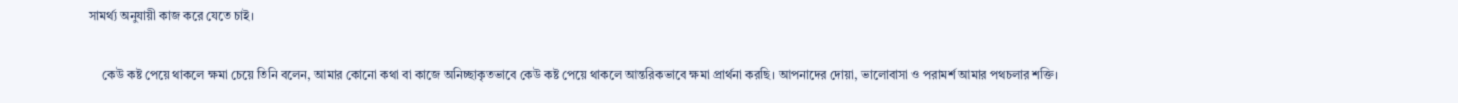সামর্থ্য অনুযায়ী কাজ করে যেতে চাই।

    কেউ কষ্ট পেয়ে থাকলে ক্ষমা চেয়ে তিনি বলেন, আমার কোনো কথা বা কাজে অনিচ্ছাকৃতভাবে কেউ কষ্ট পেয়ে থাকলে আন্তরিকভাবে ক্ষমা প্রার্থনা করছি। আপনাদের দোয়া, ভালোবাসা ও পরামর্শ আমার পথচলার শক্তি।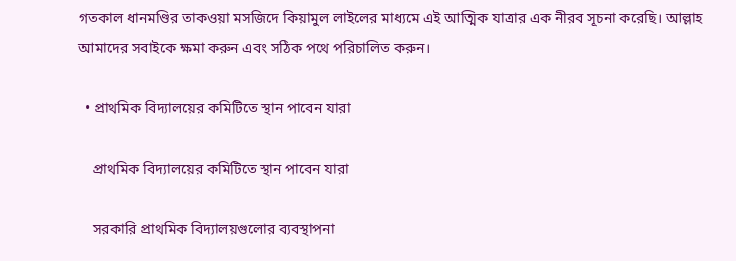গতকাল ধানমণ্ডির তাকওয়া মসজিদে কিয়ামুল লাইলের মাধ্যমে এই আত্মিক যাত্রার এক নীরব সূচনা করেছি। আল্লাহ আমাদের সবাইকে ক্ষমা করুন এবং সঠিক পথে পরিচালিত করুন।

  • প্রাথমিক বিদ্যালয়ের কমিটিতে স্থান পাবেন যারা

    প্রাথমিক বিদ্যালয়ের কমিটিতে স্থান পাবেন যারা

    সরকারি প্রাথমিক বিদ্যালয়গুলোর ব্যবস্থাপনা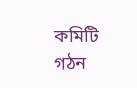কমিটি গঠন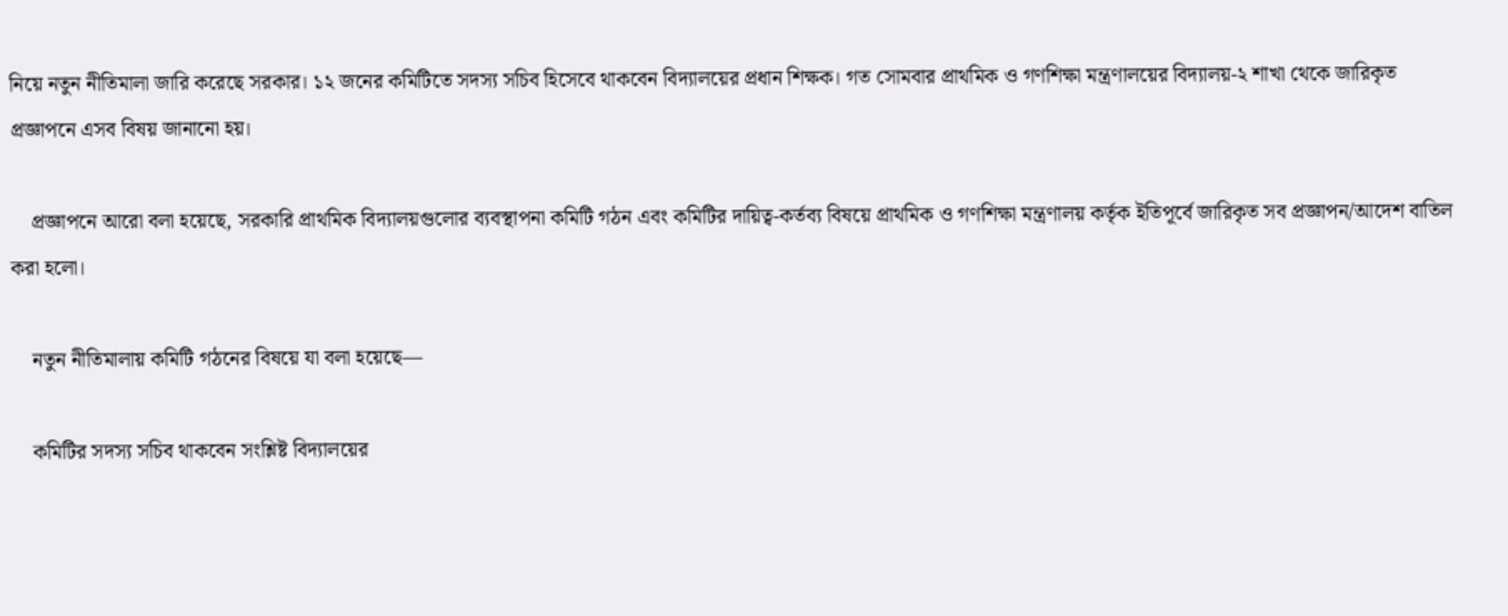নিয়ে নতুন নীতিমালা জারি করেছে সরকার। ১২ জনের কমিটিতে সদস্য সচিব হিসেবে থাকবেন বিদ্যালয়ের প্রধান শিক্ষক। গত সোমবার প্রাথমিক ও গণশিক্ষা মন্ত্রণালয়ের বিদ্যালয়-২ শাখা থেকে জারিকৃত প্রজ্ঞাপনে এসব বিষয় জানানো হয়।

    প্রজ্ঞাপনে আরো বলা হয়েছে, সরকারি প্রাথমিক বিদ্যালয়গুলোর ব্যবস্থাপনা কমিটি গঠন এবং কমিটির দায়িত্ব-কর্তব্য বিষয়ে প্রাথমিক ও গণশিক্ষা মন্ত্রণালয় কর্তৃক ইতিপূর্বে জারিকৃত সব প্রজ্ঞাপন/আদেশ বাতিল করা হলো।

    নতুন নীতিমালায় কমিটি গঠনের বিষয়ে যা বলা হয়েছে—

    কমিটির সদস্য সচিব থাকবেন সংশ্লিষ্ট বিদ্যালয়ের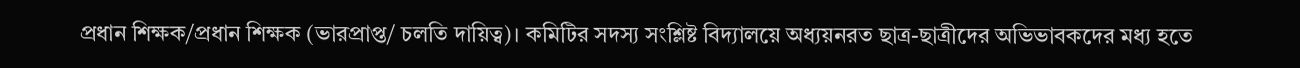প্রধান শিক্ষক/প্রধান শিক্ষক (ভারপ্রাপ্ত/ চলতি দায়িত্ব)। কমিটির সদস্য সংশ্লিষ্ট বিদ্যালয়ে অধ্যয়নরত ছাত্র-ছাত্রীদের অভিভাবকদের মধ্য হতে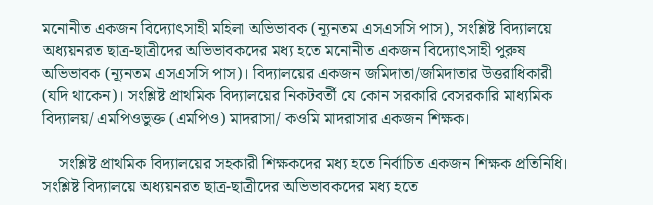মনোনীত একজন বিদ্যোৎসাহী মহিলা অভিভাবক (ন্যূনতম এসএসসি পাস), সংশ্লিষ্ট বিদ্যালয়ে অধ্যয়নরত ছাত্র-ছাত্রীদের অভিভাবকদের মধ্য হতে মনোনীত একজন বিদ্যোৎসাহী পুরুষ অভিভাবক (ন্যূনতম এসএসসি পাস)। বিদ্যালয়ের একজন জমিদাতা/জমিদাতার উত্তরাধিকারী (যদি থাকেন)। সংশ্লিষ্ট প্রাথমিক বিদ্যালয়ের নিকটবর্তী যে কোন সরকারি বেসরকারি মাধ্যমিক বিদ্যালয়/ এমপিওভুক্ত (এমপিও) মাদরাসা/ কওমি মাদরাসার একজন শিক্ষক।

    সংশ্লিষ্ট প্রাথমিক বিদ্যালয়ের সহকারী শিক্ষকদের মধ্য হতে নির্বাচিত একজন শিক্ষক প্রতিনিধি। সংশ্লিষ্ট বিদ্যালয়ে অধ্যয়নরত ছাত্র-ছাত্রীদের অভিভাবকদের মধ্য হতে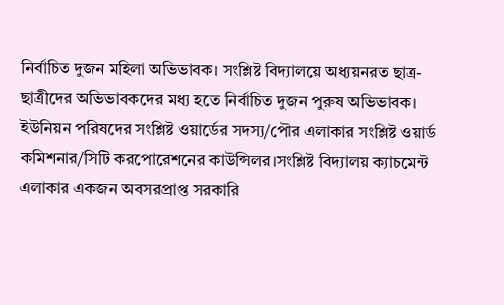নির্বাচিত দুজন মহিলা অভিভাবক। সংশ্লিষ্ট বিদ্যালয়ে অধ্যয়নরত ছাত্র-ছাত্রীদের অভিভাবকদের মধ্য হতে নির্বাচিত দুজন পুরুষ অভিভাবক। ইউনিয়ন পরিষদের সংশ্লিষ্ট ওয়ার্ডের সদস্য/পৌর এলাকার সংশ্লিষ্ট ওয়ার্ড কমিশনার/সিটি করপোরেশনের কাউন্সিলর।সংশ্লিষ্ট বিদ্যালয় ক্যাচমেন্ট এলাকার একজন অবসরপ্রাপ্ত সরকারি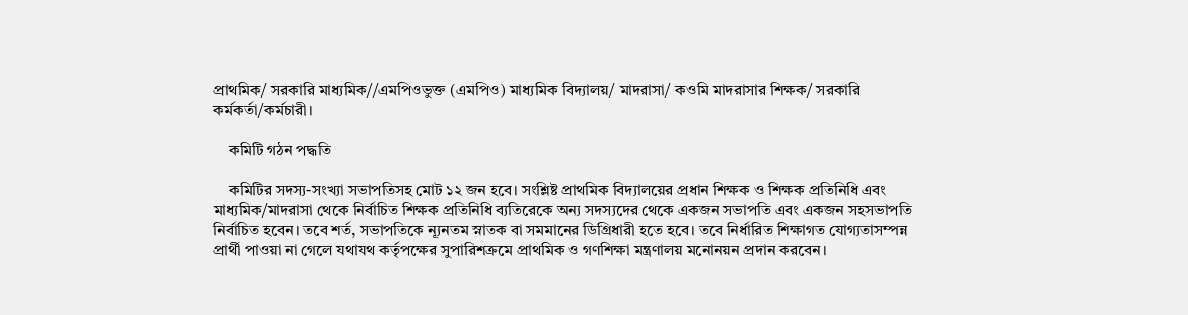প্রাথমিক/ সরকারি মাধ্যমিক//এমপিওভুক্ত (এমপিও) মাধ্যমিক বিদ্যালয়/ মাদরাসা/ কওমি মাদরাসার শিক্ষক/ সরকারি কর্মকর্তা/কর্মচারী।

    কমিটি গঠন পদ্ধতি

    কমিটির সদস্য-সংখ্যা সভাপতিসহ মোট ১২ জন হবে। সংশ্লিষ্ট প্রাথমিক বিদ্যালয়ের প্রধান শিক্ষক ও শিক্ষক প্রতিনিধি এবং মাধ্যমিক/মাদরাসা থেকে নির্বাচিত শিক্ষক প্রতিনিধি ব্যতিরেকে অন্য সদস্যদের থেকে একজন সভাপতি এবং একজন সহসভাপতি নির্বাচিত হবেন। তবে শর্ত, সভাপতিকে ন্যূনতম স্নাতক বা সমমানের ডিগ্রিধারী হতে হবে। তবে নির্ধারিত শিক্ষাগত যোগ্যতাসম্পন্ন প্রার্থী পাওয়া না গেলে যথাযথ কর্তৃপক্ষের সুপারিশক্রমে প্রাথমিক ও গণশিক্ষা মন্ত্রণালয় মনোনয়ন প্রদান করবেন।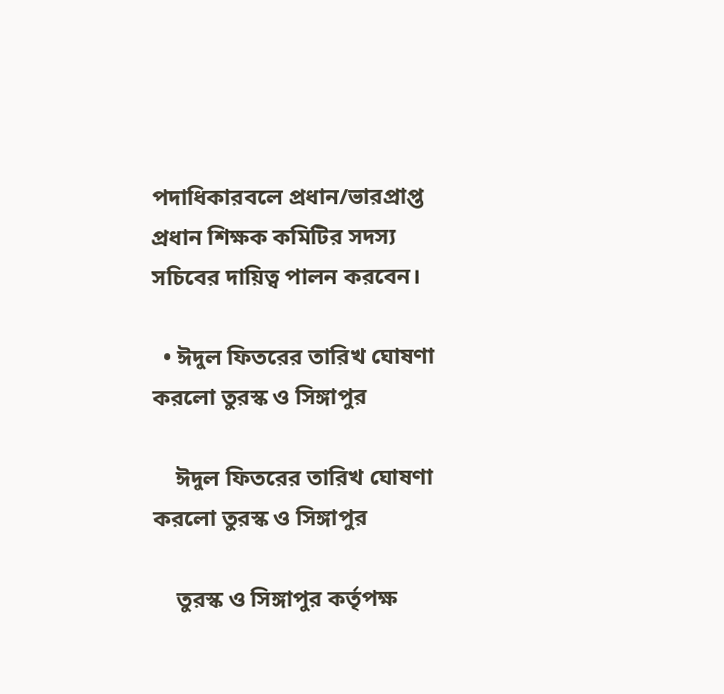পদাধিকারবলে প্রধান/ভারপ্রাপ্ত প্রধান শিক্ষক কমিটির সদস্য সচিবের দায়িত্ব পালন করবেন।

  • ঈদুল ফিতরের তারিখ ঘোষণা করলো তুরস্ক ও সিঙ্গাপুর

    ঈদুল ফিতরের তারিখ ঘোষণা করলো তুরস্ক ও সিঙ্গাপুর

    তুরস্ক ও সিঙ্গাপুর কর্তৃপক্ষ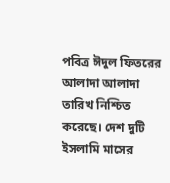পবিত্র ঈদুল ফিতরের আলাদা আলাদা তারিখ নিশ্চিত করেছে। দেশ দুটি ইসলামি মাসের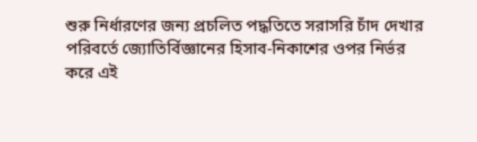শুরু নির্ধারণের জন্য প্রচলিত পদ্ধতিতে সরাসরি চাঁদ দেখার পরিবর্তে জ্যোতির্বিজ্ঞানের হিসাব-নিকাশের ওপর নির্ভর করে এই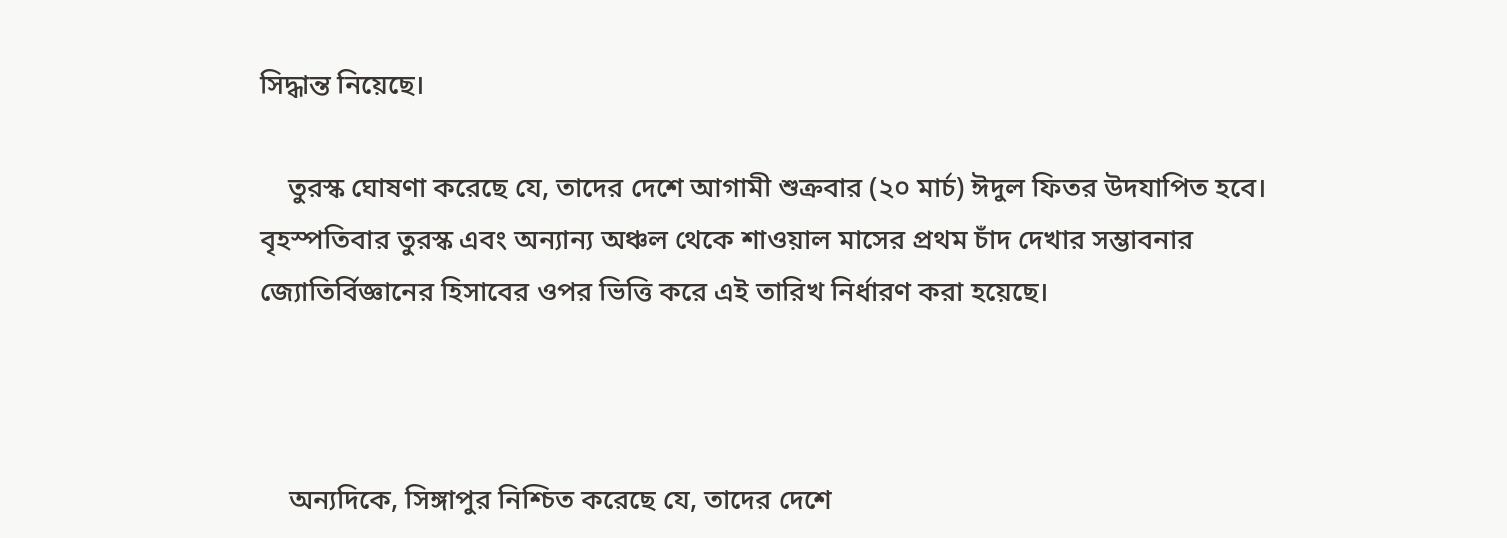সিদ্ধান্ত নিয়েছে।

    তুরস্ক ঘোষণা করেছে যে, তাদের দেশে আগামী শুক্রবার (২০ মার্চ) ঈদুল ফিতর উদযাপিত হবে। বৃহস্পতিবার তুরস্ক এবং অন্যান্য অঞ্চল থেকে শাওয়াল মাসের প্রথম চাঁদ দেখার সম্ভাবনার জ্যোতির্বিজ্ঞানের হিসাবের ওপর ভিত্তি করে এই তারিখ নির্ধারণ করা হয়েছে।



    অন্যদিকে, সিঙ্গাপুর নিশ্চিত করেছে যে, তাদের দেশে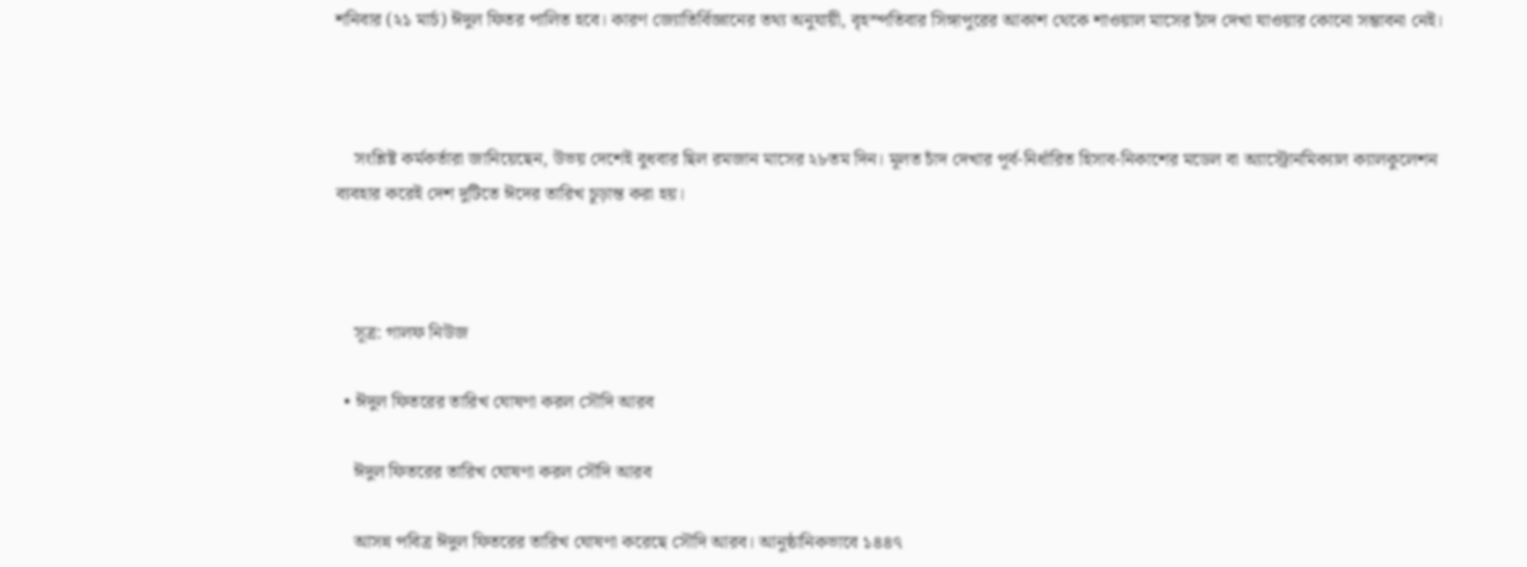শনিবার (২১ মার্চ) ঈদুল ফিতর পালিত হবে। কারণ জ্যোতির্বিজ্ঞানের তথ্য অনুযায়ী, বৃহস্পতিবার সিঙ্গাপুরের আকাশ থেকে শাওয়াল মাসের চাঁদ দেখা যাওয়ার কোনো সম্ভাবনা নেই।



    সংশ্লিষ্ট কর্মকর্তারা জানিয়েছেন, উভয় দেশেই বুধবার ছিল রমজান মাসের ২৮তম দিন। মূলত চাঁদ দেখার পূর্ব-নির্ধারিত হিসাব-নিকাশের মডেল বা অ্যাস্ট্রোনমিক্যাল ক্যালকুলেশন ব্যবহার করেই দেশ দুটিতে ঈদের তারিখ চূড়ান্ত করা হয়।



    সূত্র: গালফ নিউজ

  • ঈদুল ফিতরের তারিখ ঘোষণা করল সৌদি আরব

    ঈদুল ফিতরের তারিখ ঘোষণা করল সৌদি আরব

    আসন্ন পবিত্র ঈদুল ফিতরের তারিখ ঘোষণা করেছে সৌদি আরব। আনুষ্ঠানিকভাবে ১৪৪৭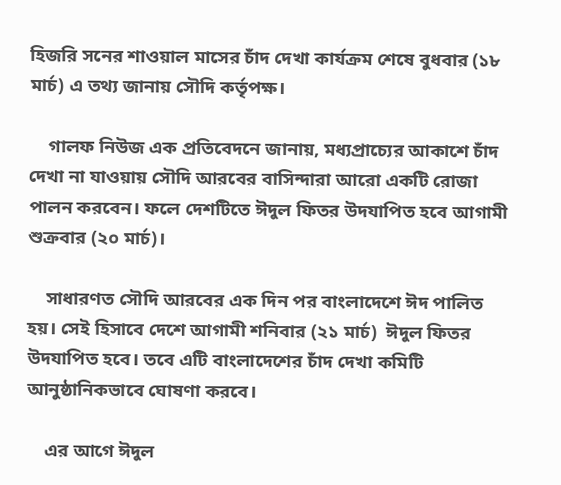হিজরি সনের শাওয়াল মাসের চাঁদ দেখা কার্যক্রম শেষে বুধবার (১৮ মার্চ) এ তথ্য জানায় সৌদি কর্তৃপক্ষ।

    গালফ নিউজ এক প্রতিবেদনে জানায়, মধ্যপ্রাচ্যের আকাশে চাঁদ দেখা না যাওয়ায় সৌদি আরবের বাসিন্দারা আরো একটি রোজা পালন করবেন। ফলে দেশটিতে ঈদুল ফিতর উদযাপিত হবে আগামী শুক্রবার (২০ মার্চ)।

    সাধারণত সৌদি আরবের এক দিন পর বাংলাদেশে ঈদ পালিত হয়। সেই হিসাবে দেশে আগামী শনিবার (২১ মার্চ)  ঈদুল ফিতর উদযাপিত হবে। তবে এটি বাংলাদেশের চাঁদ দেখা কমিটি আনুষ্ঠানিকভাবে ঘোষণা করবে।

    এর আগে ঈদুল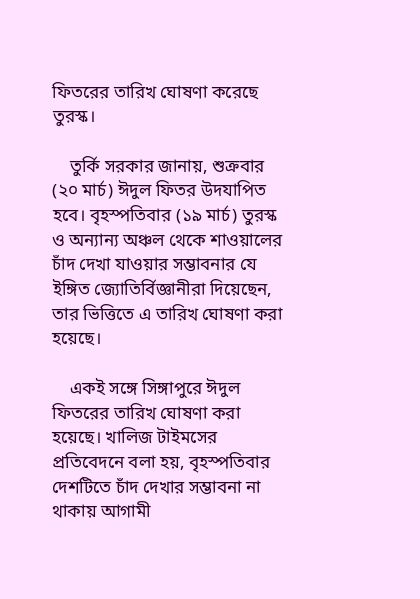ফিতরের তারিখ ঘোষণা করেছে তুরস্ক।

    তুর্কি সরকার জানায়, শুক্রবার (২০ মার্চ) ঈদুল ফিতর উদযাপিত হবে। বৃহস্পতিবার (১৯ মার্চ) তুরস্ক ও অন্যান্য অঞ্চল থেকে শাওয়ালের চাঁদ দেখা যাওয়ার সম্ভাবনার যে ইঙ্গিত জ্যোতির্বিজ্ঞানীরা দিয়েছেন, তার ভিত্তিতে এ তারিখ ঘোষণা করা হয়েছে।

    একই সঙ্গে সিঙ্গাপুরে ঈদুল ফিতরের তারিখ ঘোষণা করা হয়েছে। খালিজ টাইমসের প্রতিবেদনে বলা হয়, বৃহস্পতিবার দেশটিতে চাঁদ দেখার সম্ভাবনা না থাকায় আগামী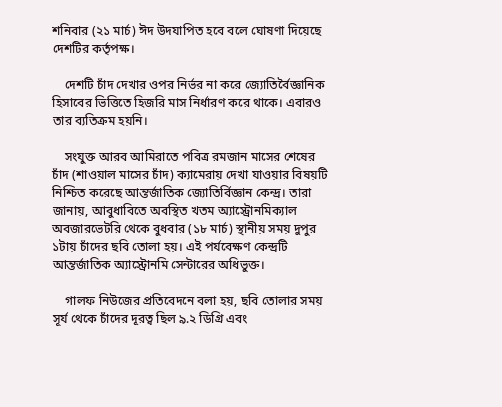শনিবার (২১ মার্চ) ঈদ উদযাপিত হবে বলে ঘোষণা দিয়েছে দেশটির কর্তৃপক্ষ।

    দেশটি চাঁদ দেখার ওপর নির্ভর না করে জ্যোতির্বৈজ্ঞানিক হিসাবের ভিত্তিতে হিজরি মাস নির্ধারণ করে থাকে। এবারও তার ব্যতিক্রম হয়নি।

    সংযুক্ত আরব আমিরাতে পবিত্র রমজান মাসের শেষের চাঁদ (শাওয়াল মাসের চাঁদ) ক্যামেরায় দেখা যাওয়ার বিষয়টি নিশ্চিত করেছে আন্তর্জাতিক জ্যোতির্বিজ্ঞান কেন্দ্র। তারা জানায়, আবুধাবিতে অবস্থিত খতম অ্যাস্ট্রোনমিক্যাল অবজারভেটরি থেকে বুধবার (১৮ মার্চ) স্থানীয় সময় দুপুর ১টায় চাঁদের ছবি তোলা হয়। এই পর্যবেক্ষণ কেন্দ্রটি আন্তর্জাতিক অ্যাস্ট্রোনমি সেন্টারের অধিভুক্ত।

    গালফ নিউজের প্রতিবেদনে বলা হয়, ছবি তোলার সময় সূর্য থেকে চাঁদের দূরত্ব ছিল ৯.২ ডিগ্রি এবং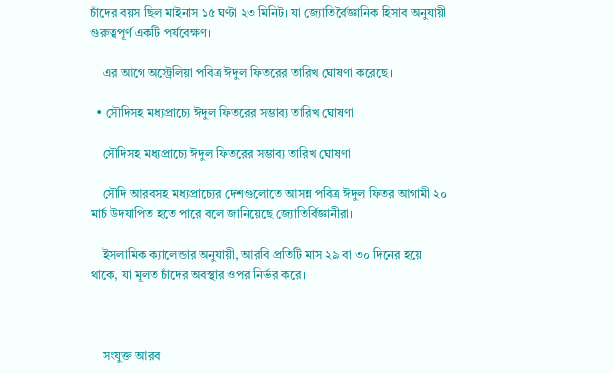চাঁদের বয়স ছিল মাইনাস ১৫ ঘণ্টা ২৩ মিনিট। যা জ্যোতির্বৈজ্ঞানিক হিসাব অনুযায়ী গুরুত্বপূর্ণ একটি পর্যবেক্ষণ।

    এর আগে অস্ট্রেলিয়া পবিত্র ঈদুল ফিতরের তারিখ ঘোষণা করেছে।

  • সৌদিসহ মধ্যপ্রাচ্যে ঈদুল ফিতরের সম্ভাব্য তারিখ ঘোষণা

    সৌদিসহ মধ্যপ্রাচ্যে ঈদুল ফিতরের সম্ভাব্য তারিখ ঘোষণা

    সৌদি আরবসহ মধ্যপ্রাচ্যের দেশগুলোতে আসন্ন পবিত্র ঈদুল ফিতর আগামী ২০ মার্চ উদযাপিত হতে পারে বলে জানিয়েছে জ্যোতির্বিজ্ঞানীরা।

    ইসলামিক ক্যালেন্ডার অনুযায়ী, আরবি প্রতিটি মাস ২৯ বা ৩০ দিনের হয়ে থাকে, যা মূলত চাঁদের অবস্থার ওপর নির্ভর করে।



    সংযুক্ত আরব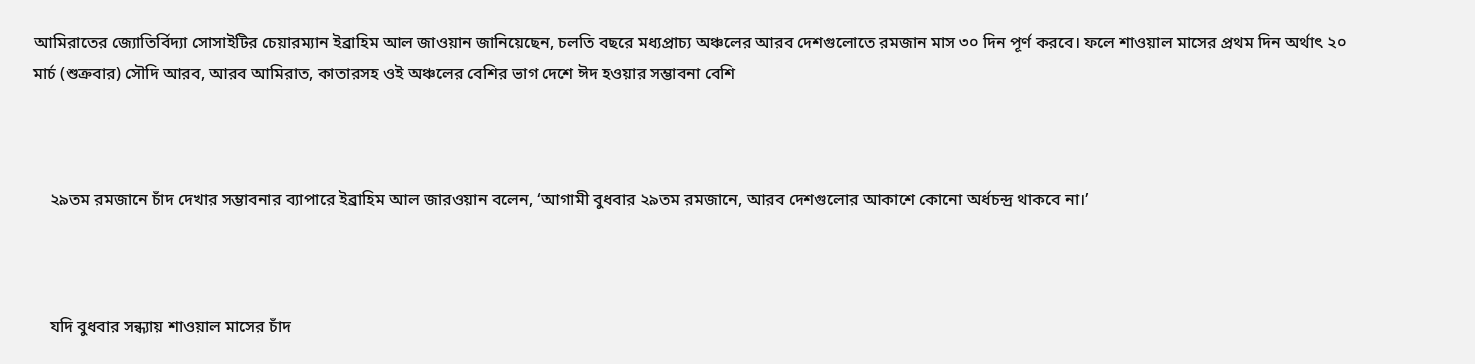আমিরাতের জ্যোতির্বিদ্যা সোসাইটির চেয়ারম্যান ইব্রাহিম আল জাওয়ান জানিয়েছেন, চলতি বছরে মধ্যপ্রাচ্য অঞ্চলের আরব দেশগুলোতে রমজান মাস ৩০ দিন পূর্ণ করবে। ফলে শাওয়াল মাসের প্রথম দিন অর্থাৎ ২০ মার্চ (শুক্রবার) সৌদি আরব, আরব আমিরাত, কাতারসহ ওই অঞ্চলের বেশির ভাগ দেশে ঈদ হওয়ার সম্ভাবনা বেশি



    ২৯তম রমজানে চাঁদ দেখার সম্ভাবনার ব্যাপারে ইব্রাহিম আল জারওয়ান বলেন, ‘আগামী বুধবার ২৯তম রমজানে, আরব দেশগুলোর আকাশে কোনো অর্ধচন্দ্র থাকবে না।’



    যদি বুধবার সন্ধ্যায় শাওয়াল মাসের চাঁদ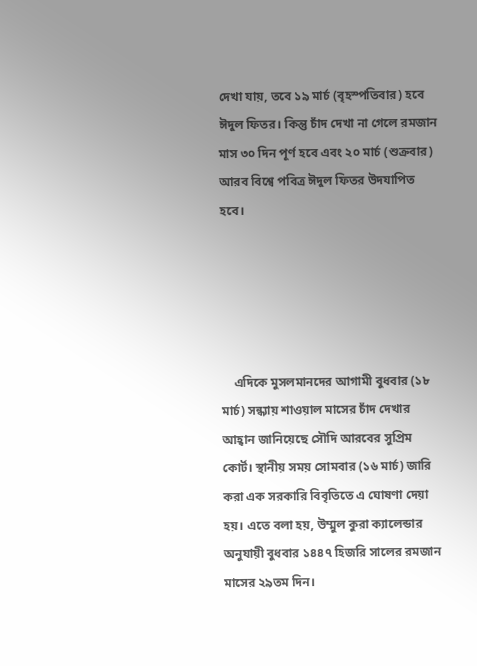দেখা যায়, তবে ১৯ মার্চ (বৃহস্পতিবার) হবে ঈদুল ফিতর। কিন্তু চাঁদ দেখা না গেলে রমজান মাস ৩০ দিন পূর্ণ হবে এবং ২০ মার্চ (শুক্রবার) আরব বিশ্বে পবিত্র ঈদুল ফিতর উদযাপিত হবে।





    এদিকে মুসলমানদের আগামী বুধবার (১৮ মার্চ) সন্ধ্যায় শাওয়াল মাসের চাঁদ দেখার আহ্বান জানিয়েছে সৌদি আরবের সুপ্রিম কোর্ট। স্থানীয় সময় সোমবার (১৬ মার্চ) জারি করা এক সরকারি বিবৃতিতে এ ঘোষণা দেয়া হয়। এতে বলা হয়, উম্মুল কুরা ক্যালেন্ডার অনুযায়ী বুধবার ১৪৪৭ হিজরি সালের রমজান মাসের ২৯তম দিন।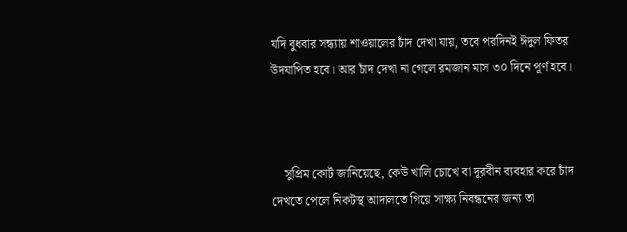যদি বুধবার সন্ধ্যায় শাওয়ালের চাঁদ দেখা যায়, তবে পরদিনই ঈদুল ফিতর উদযাপিত হবে। আর চাঁদ দেখা না গেলে রমজান মাস ৩০ দিনে পূর্ণ হবে।



    সুপ্রিম কোর্ট জানিয়েছে, কেউ খালি চোখে বা দূরবীন ব্যবহার করে চাঁদ দেখতে পেলে নিকটস্থ আদালতে গিয়ে সাক্ষ্য নিবন্ধনের জন্য তা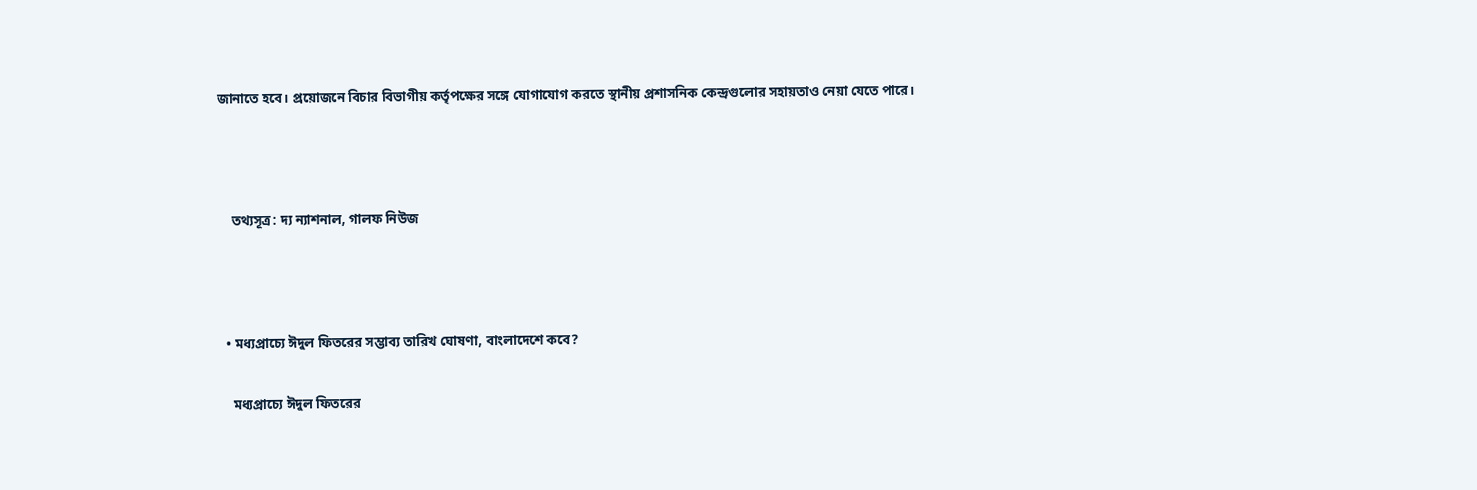জানাতে হবে। প্রয়োজনে বিচার বিভাগীয় কর্তৃপক্ষের সঙ্গে যোগাযোগ করতে স্থানীয় প্রশাসনিক কেন্দ্রগুলোর সহায়তাও নেয়া যেতে পারে।



    তথ্যসূত্র: দ্য ন্যাশনাল, গালফ নিউজ



  • মধ্যপ্রাচ্যে ঈদুল ফিতরের সম্ভাব্য তারিখ ঘোষণা, বাংলাদেশে কবে?

    মধ্যপ্রাচ্যে ঈদুল ফিতরের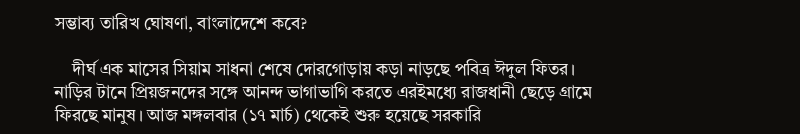সম্ভাব্য তারিখ ঘোষণা, বাংলাদেশে কবে?

    দীর্ঘ এক মাসের সিয়াম সাধনা শেষে দোরগোড়ায় কড়া নাড়ছে পবিত্র ঈদুল ফিতর। নাড়ির টানে প্রিয়জনদের সঙ্গে আনন্দ ভাগাভাগি করতে এরইমধ্যে রাজধানী ছেড়ে গ্রামে ফিরছে মানুষ। আজ মঙ্গলবার (১৭ মার্চ) থেকেই শুরু হয়েছে সরকারি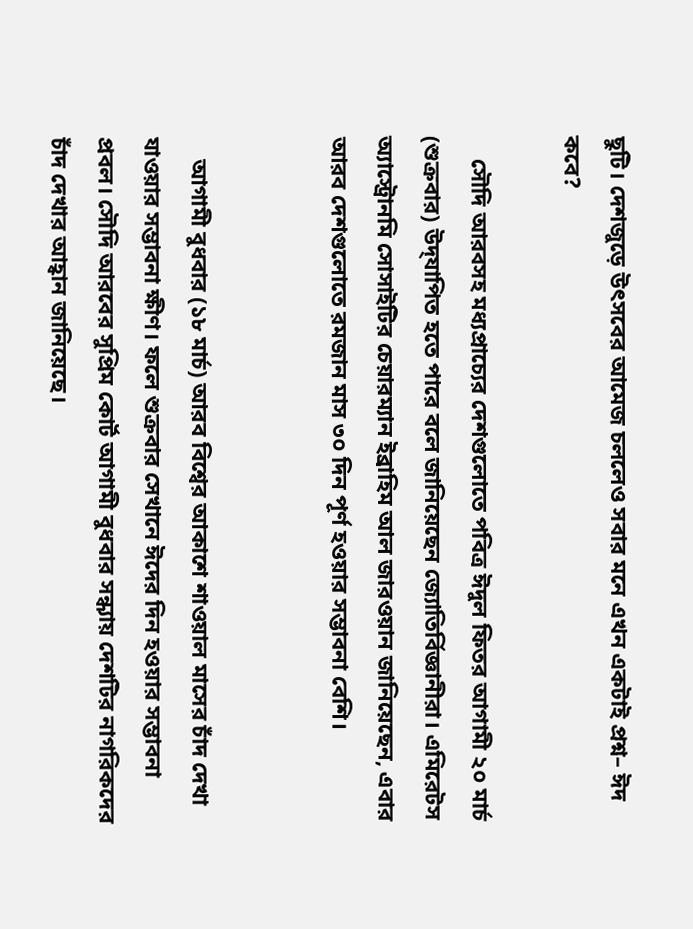ছুটি। দেশজুড়ে উৎসবের আমেজ চললেও সবার মনে এখন একটাই প্রশ্ন– ঈদ কবে?

    সৌদি আরবসহ মধ্যপ্রাচ্যের দেশগুলোতে পবিত্র ঈদুল ফিতর আগামী ২০ মার্চ (শুক্রবার) উদ্‌যাপিত হতে পারে বলে জানিয়েছেন জ্যোতির্বিজ্ঞানীরা। এমিরেটস অ্যাস্ট্রোনমি সোসাইটির চেয়ারম্যান ইব্রাহিম আল জারওয়ান জানিয়েছেন, এবার আরব দেশগুলোতে রমজান মাস ৩০ দিন পূর্ণ হওয়ার সম্ভাবনা বেশি।


    আগামী বুধবার (১৮ মার্চ) আরব বিশ্বের আকাশে শাওয়াল মাসের চাঁদ দেখা যাওয়ার সম্ভাবনা ক্ষীণ। ফলে শুক্রবার সেখানে ঈদের দিন হওয়ার সম্ভাবনা প্রবল। সৌদি আরবের সুপ্রিম কোর্ট আগামী বুধবার সন্ধ্যায় দেশটির নাগরিকদের চাঁদ দেখার আহ্বান জানিয়েছে।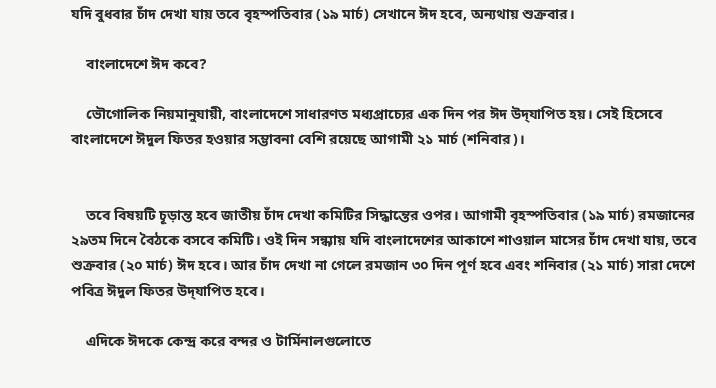যদি বুধবার চাঁদ দেখা যায় তবে বৃহস্পতিবার (১৯ মার্চ) সেখানে ঈদ হবে, অন্যথায় শুক্রবার।

    বাংলাদেশে ঈদ কবে?

    ভৌগোলিক নিয়মানুযায়ী, বাংলাদেশে সাধারণত মধ্যপ্রাচ্যের এক দিন পর ঈদ উদ্‌যাপিত হয়। সেই হিসেবে বাংলাদেশে ঈদুল ফিতর হওয়ার সম্ভাবনা বেশি রয়েছে আগামী ২১ মার্চ (শনিবার)।


    তবে বিষয়টি চূড়ান্ত হবে জাতীয় চাঁদ দেখা কমিটির সিদ্ধান্তের ওপর। আগামী বৃহস্পতিবার (১৯ মার্চ) রমজানের ২৯তম দিনে বৈঠকে বসবে কমিটি। ওই দিন সন্ধ্যায় যদি বাংলাদেশের আকাশে শাওয়াল মাসের চাঁদ দেখা যায়, তবে শুক্রবার (২০ মার্চ) ঈদ হবে। আর চাঁদ দেখা না গেলে রমজান ৩০ দিন পূর্ণ হবে এবং শনিবার (২১ মার্চ) সারা দেশে পবিত্র ঈদুল ফিতর উদ্‌যাপিত হবে।

    এদিকে ঈদকে কেন্দ্র করে বন্দর ও টার্মিনালগুলোতে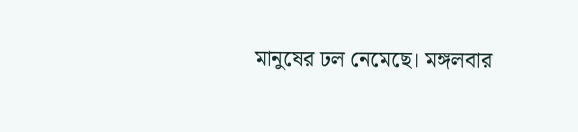মানুষের ঢল নেমেছে। মঙ্গলবার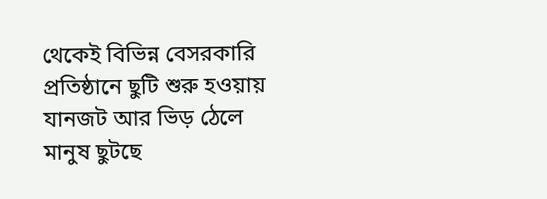থেকেই বিভিন্ন বেসরকারি প্রতিষ্ঠানে ছুটি শুরু হওয়ায় যানজট আর ভিড় ঠেলে মানুষ ছুটছে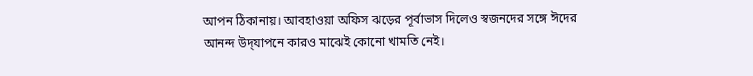আপন ঠিকানায়। আবহাওয়া অফিস ঝড়ের পূর্বাভাস দিলেও স্বজনদের সঙ্গে ঈদের আনন্দ উদ্‌যাপনে কারও মাঝেই কোনো খামতি নেই।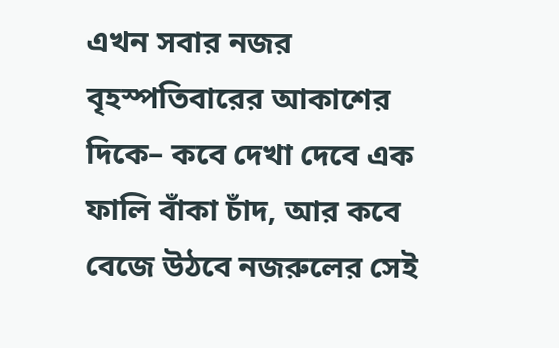এখন সবার নজর বৃহস্পতিবারের আকাশের দিকে– কবে দেখা দেবে এক ফালি বাঁকা চাঁদ, আর কবে বেজে উঠবে নজরুলের সেই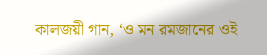কালজয়ী গান, ‘ও মন রমজানের ওই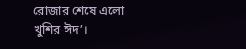রোজার শেষে এলো খুশির ঈদ’।